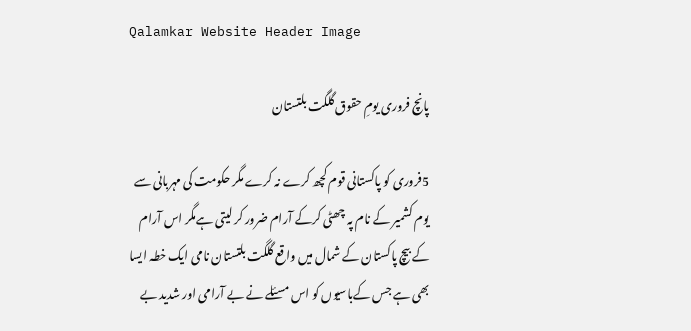Qalamkar Website Header Image

پانچ فروری یومِ حقوق گلگت بلتستان

5فروری کو پاکستانی قوم کچھ کرے نہ کرے مگر حکومت کی مہربانی سے یوم کشمیر کے نام پہ چھٹی کرکے آرام ضرور کر لیتی ہےمگر اس آرام کے بیچ پاکستان کے شمال میں واقع گلگت بلتستان نامی ایک خطہ ایسا بھی ہے جس کےباسیوں کو اس مسئلے نے بے آرامی اور شدید بے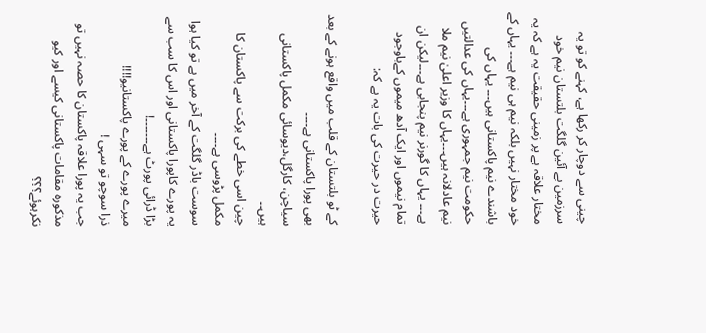چینی سے دوچار کر رکھا ہے، کہنے کو تو یہ سرزمین بے آئین گلگت بلتستان نیم خود مختار علاقہ ہے پر زمینی حقیقت یہ ہے کہ یہ خود مختار نہیں بلکہ نیم ہی نیم ہے۔۔۔ یہاں کے باشندے نیم پاکستانی ہیں۔۔۔ یہاں کی حکومت نیم جمہوری ہے۔۔۔یہاں کی عدالتیں نیم عادلانہ ہیں۔۔۔یہاں کا وزیر اعلیٰ نیم ملا ہے۔۔۔ یہاں کا گورنر نیم پنجابی ہے۔۔۔لیکن ان تمام نیموں اور ایک آدھ میموں کےباوجود حیرت در حیرت کی بات یہ ہے کہ:

کے ٹو بلتستان کے قلب میں واقع ہونے کے بعد بھی پورا پاکستانی ہے۔۔۔۔
سیاچن، کارگل،دیوسائی مکمل پاکستانی ہیں۔۔
چین اسی خطے کی برکت سے پاکستان کا مکمل پڑوسی ہے۔۔۔۔
سوست باڈر گلگت کے آخر میں ہے تو کیا ہوا یہ پورے کاپورا پاکستانی اور اس کا سب سے بڑا ڈرائی پورٹ ہے۔۔۔۔۔۔۔!
میرے پورے کے پورے پاکستانیو!!!!
ذرا سوچو تو سہی !
جب یہ پورا علاقہ پاکستان کا حصہ نہیں تو مذکورہ مقامات پاکستانی کیسے اور کیو نکرہوئے؟؟؟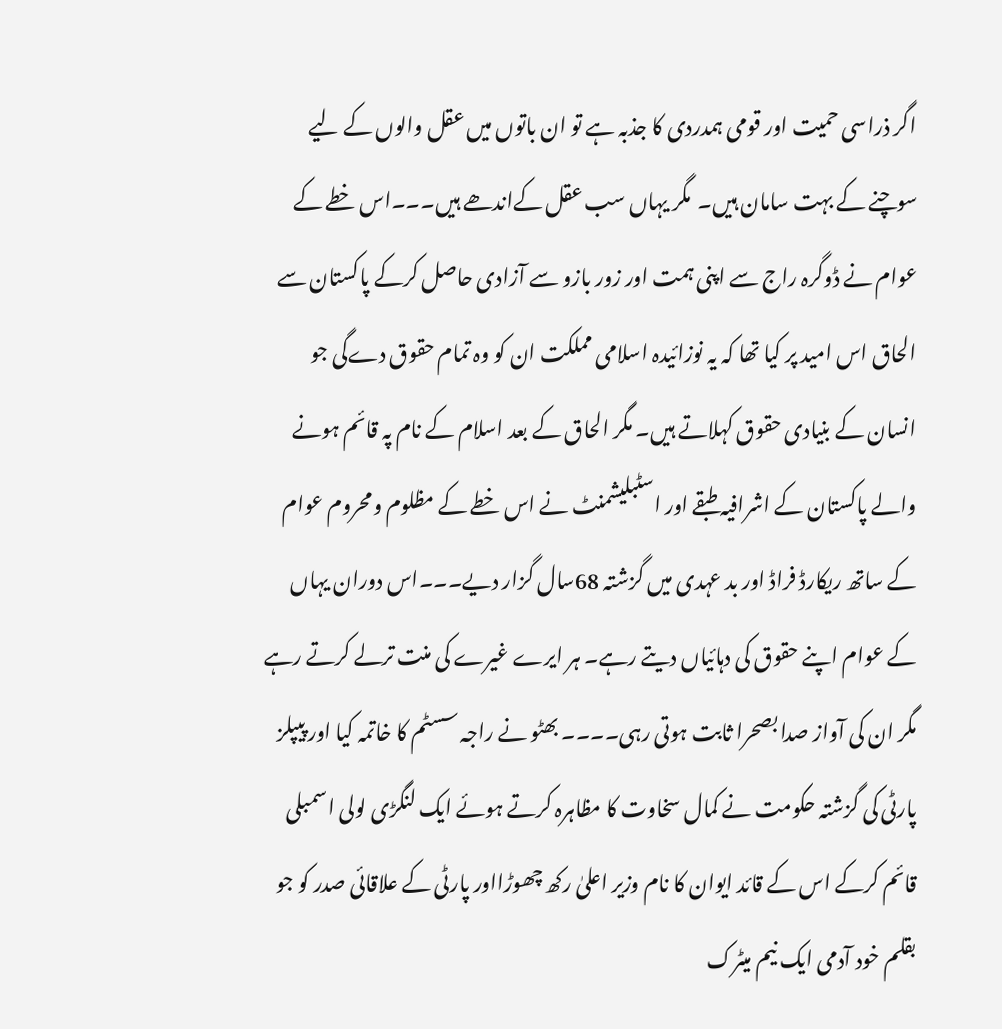اگر ذراسی حمیت اور قومی ہمدردی کا جذبہ ہے تو ان باتوں میں عقل والوں کے لیے سوچنے کے بہت سامان ہیں۔  مگر یہاں سب عقل کےاندھے ہیں۔۔۔اس خطے کے عوام نے ڈوگرہ راج سے اپنی ہمت اور زور بازو سے آزادی حاصل کرکے پاکستان سے الحاق اس امید پر کیا تھا کہ یہ نوزائیدہ اسلامی مملکت ان کو وہ تمام حقوق دےگی جو انسان کے بنیادی حقوق کہلاتے ہیں۔ مگر الحاق کے بعد اسلام کے نام پہ قائم ہونے والے پاکستان کے اشرافیہ طبقے اور اسٹبلیشمنٹ نے اس خطے کے مظلوم ومحروم عوام کے ساتھ ریکارڈ فراڈ اور بد عہدی میں گزشتہ 68سال گزار دیے۔۔۔اس دوران یہاں کے عوام اپنے حقوق کی دہائیاں دیتے رہے۔ ہر ایرے غیرے کی منت ترلے کرتے رہے مگر ان کی آواز صدا بصحرا ثابت ہوتی رہی۔۔۔۔ بھٹو نے راجہ سسٹم کا خاتمہ کیا اور پیپلز پارٹی کی گزشتہ حکومت نے کمال سخاوت کا مظاہرہ کرتے ہوئے ایک لنگڑی لولی اسمبلی قائم کرکے اس کے قائد ایوان کا نام وزیر اعلیٰ رکھ چھوڑااور پارٹی کے علاقائی صدر کو جو بقلم خود آدمی ایک نیم میٹرک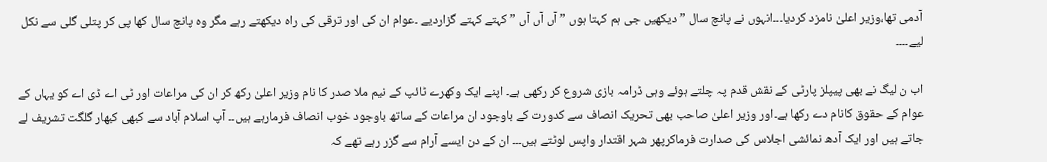آدمی تھا،وزیر اعلیٰ نامزد کردیا۔۔۔انہوں نے پانچ سال ” دیکھیں جی ہم کہتا ہوں ” آں آں آں ” کہتے کہتے گزاردیے ۔عوام ان کی اور ترقی کی راہ دیکھتے رہے مگر وہ پانچ سال کھا پی کر پتلی گلی سے نکل لیے۔۔۔۔

اب ن لیگ نے بھی پیپلز پارٹی کے نقش قدم پہ چلتے ہوئے وہی ڈرامہ بازی شروع کر رکھی ہے۔ اپنے ایک وکھرے ٹائپ کے نیم ملا صدر کا نام وزیر اعلیٰ رکھ کر ان کی مراعات اور ٹی اے ڈی اے کو یہاں کے عوام کے حقوق کانام دے رکھا ہے۔اور وزیر اعلیٰ صاحب بھی تحریک انصاف سے کدورت کے باوجود ان مراعات کے ساتھ باوجود خوب انصاف فرمارہے ہیں۔۔ آپ اسلام آباد سے کبھی کبھار گلگت تشریف لے جاتے ہیں اور ایک آدھ نمائشی اجلاس کی صدارت فرماکرپھر شہر اقتدار واپس لوٹتے ہیں۔۔۔ ان کے دن ایسے آرام سے گزر رہے تھے کہ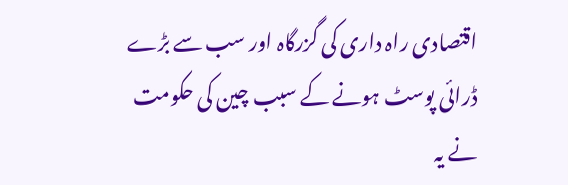اقتصادی راہ داری کی گزرگاہ اور سب سے بڑے ڈرائی پوسٹ ہونے کے سبب چین کی حکومت نے یہ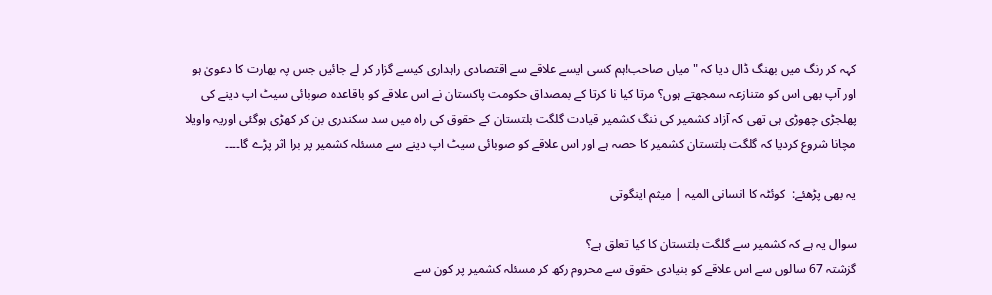کہہ کر رنگ میں بھنگ ڈال دیا کہ "میاں صاحب!ہم کسی ایسے علاقے سے اقتصادی راہداری کیسے گزار کر لے جائیں جس پہ بھارت کا دعویٰ ہو اور آپ بھی اس کو متنازعہ سمجھتے ہوں؟ مرتا کیا نا کرتا کے بمصداق حکومت پاکستان نے اس علاقے کو باقاعدہ صوبائی سیٹ اپ دینے کی پھلجڑی چھوڑی ہی تھی کہ آزاد کشمیر کی ننگ کشمیر قیادت گلگت بلتستان کے حقوق کی راہ میں سد سکندری بن کر کھڑی ہوگئی اوریہ واویلا مچانا شروع کردیا کہ گلگت بلتستان کشمیر کا حصہ ہے اور اس علاقے کو صوبائی سیٹ اپ دینے سے مسئلہ کشمیر پر برا اثر پڑے گا۔۔۔۔

یہ بھی پڑھئے:  کوئٹہ کا انسانی المیہ | میثم اینگوتی

سوال یہ ہے کہ کشمیر سے گلگت بلتستان کا کیا تعلق ہے؟
گزشتہ 67 سالوں سے اس علاقے کو بنیادی حقوق سے محروم رکھ کر مسئلہ کشمیر پر کون سے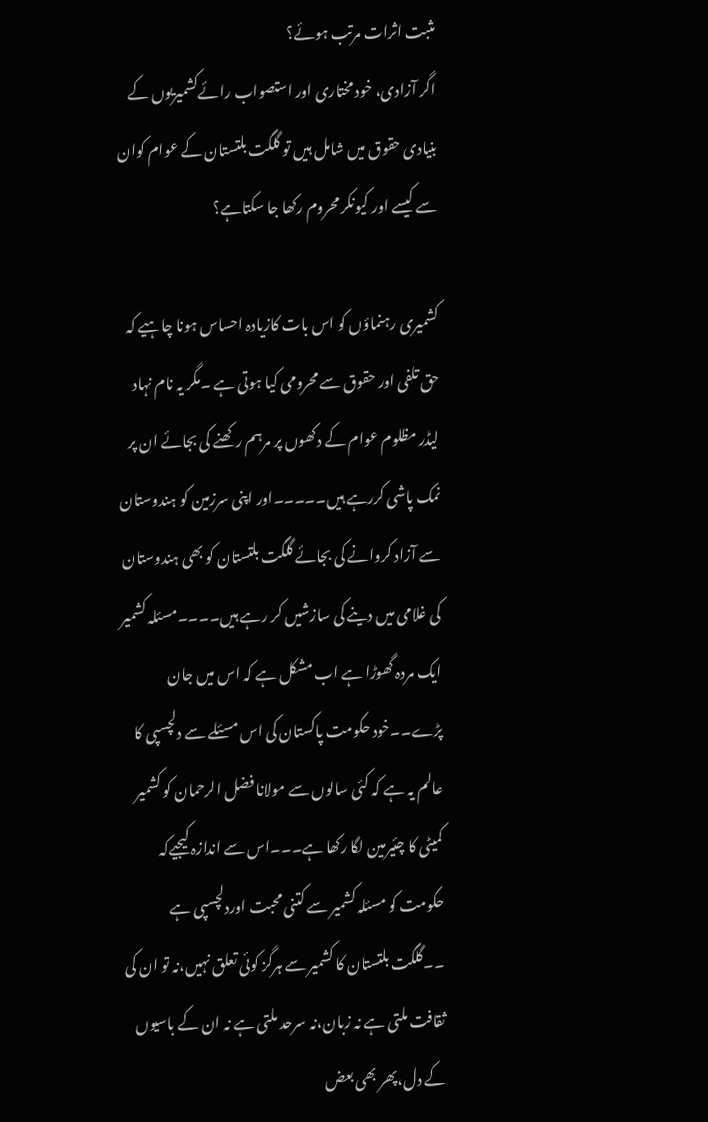مثبت اثرات مرتب ہوئے؟
اگر آزادی، خود مختاری اور استصواب رائےکشمیریوں کے بنیادی حقوق میں شامل ہیں تو گلگت بلتستان کے عوام کوان سے کیسے اور کیونکر محروم رکھا جا سکتاہے؟

کشمیری رہنماؤں کو اس بات کازیادہ احساس ہونا چاہیے کہ حق تلفی اور حقوق سے محرومی کیا ہوتی ہے ۔مگر یہ نام نہاد لیڈر مظلوم عوام کے دکھوں پر مرہم رکھنے کی بجائے ان پر نمک پاشی کررہے ہیں۔۔۔۔۔اور اپنی سرزمین کو ہندوستان سے آزاد کروانے کی بجائے گلگت بلتستان کو بھی ہندوستان کی غلامی میں دینے کی سازشیں کر رہے ہیں۔۔۔۔مسئلہ کشمیر ایک مردہ گھوڑا ہے اب مشکل ہے کہ اس میں جان پڑے۔۔خود حکومت پاکستان کی اس مسئلے سے دلچسپی کا عالم یہ ہے کہ کئی سالوں سے مولانا فضل الرحمان کو کشمیر کمیٹی کا چئیرمین لگا رکھا ہے۔۔۔اس سے اندازہ کیجیےکہ حکومت کو مسئلہ کشمیر سے کتنی محبت اوردلچسپی ہے ۔۔گلگت بلتستان کا کشمیر سے ہرگز کوئی تعلق نہیں،نہ تو ان کی ثقافت ملتی ہے نہ زبان،نہ سرحد ملتی ہے نہ ان کے باسیوں کے دل،پھر بھی بعض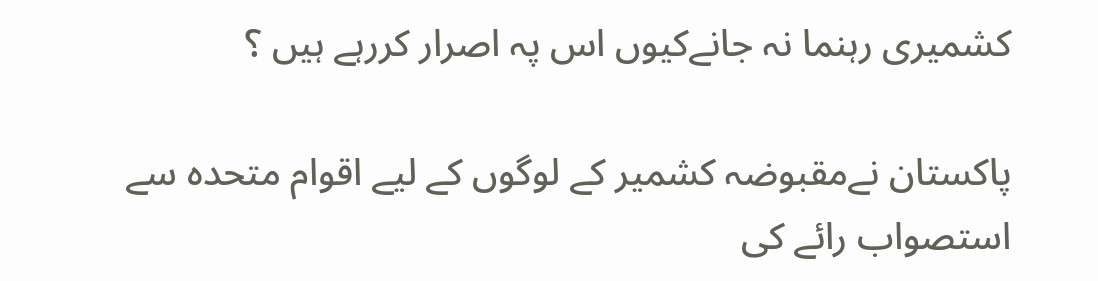کشمیری رہنما نہ جانےکیوں اس پہ اصرار کررہے ہیں ؟

پاکستان نےمقبوضہ کشمیر کے لوگوں کے لیے اقوام متحدہ سے استصواب رائے کی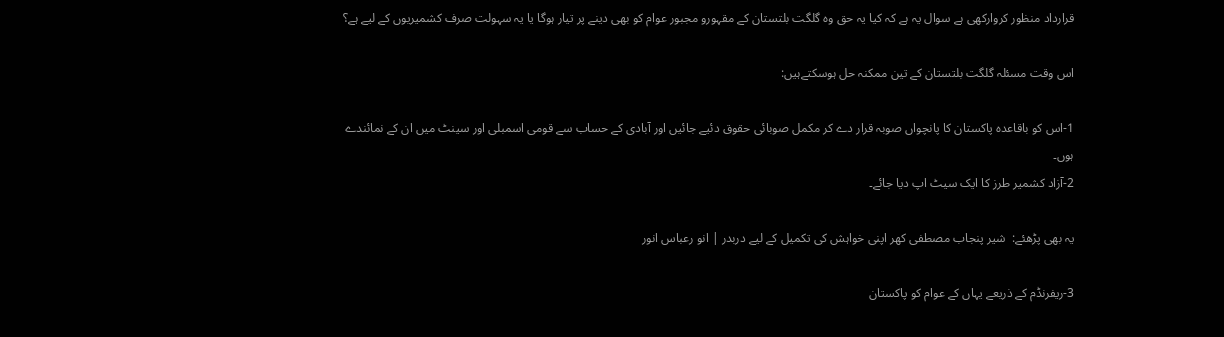قرارداد منظور کروارکھی ہے سوال یہ ہے کہ کیا یہ حق وہ گلگت بلتستان کے مقہورو مجبور عوام کو بھی دینے پر تیار ہوگا یا یہ سہولت صرف کشمیریوں کے لیے ہے؟

اس وقت مسئلہ گلگت بلتستان کے تین ممکنہ حل ہوسکتےہیں:

1-اس کو باقاعدہ پاکستان کا پانچواں صوبہ قرار دے کر مکمل صوبائی حقوق دئیے جائیں اور آبادی کے حساب سے قومی اسمبلی اور سینٹ میں ان کے نمائندے ہوں۔
2-آزاد کشمیر طرز کا ایک سیٹ اپ دیا جائے۔

یہ بھی پڑھئے:  شیر پنجاب مصطفی کھر اپنی خواہش کی تکمیل کے لیے دربدر | انو رعباس انور

3-ریفرنڈم کے ذریعے یہاں کے عوام کو پاکستان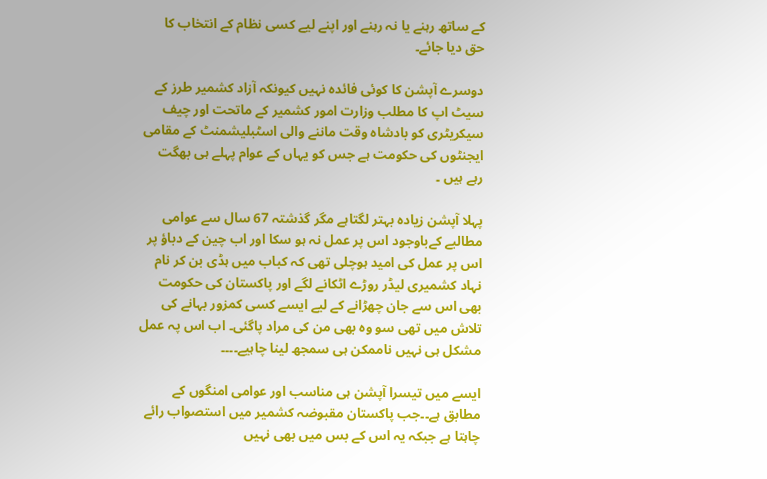کے ساتھ رہنے یا نہ رہنے اور اپنے لیے کسی نظام کے انتخاب کا حق دیا جائے۔

دوسرے آپشن کا کوئی فائدہ نہیں کیونکہ آزاد کشمیر طرز کے سیٹ اپ کا مطلب وزارت امور کشمیر کے ماتحت اور چیف سیکریٹری کو بادشاہ وقت ماننے والی اسٹبلیشمنٹ کے مقامی ایجنٹوں کی حکومت ہے جس کو یہاں کے عوام پہلے ہی بھگت رہے ہیں ۔

پہلا آپشن زیادہ بہتر لگتاہے مگر گذشتہ 67 سال سے عوامی مطالبے کےباوجود اس پر عمل نہ ہو سکا اور اب چین کے دباؤ پر اس پر عمل کی امید ہوچلی تھی کہ کباب میں ہڈی بن کر نام نہاد کشمیری لیڈر روڑے اٹکانے لگے اور پاکستان کی حکومت بھی اس سے جان چھڑانے کے لیے ایسے کسی کمزور بہانے کی تلاش میں تھی سو وہ بھی من کی مراد پاگئی۔ اب اس پہ عمل مشکل ہی نہیں ناممکن ہی سمجھ لینا چاہیے۔۔۔۔

ایسے میں تیسرا آپشن ہی مناسب اور عوامی امنگوں کے مطابق ہے۔۔جب پاکستان مقبوضہ کشمیر میں استصواب رائے چاہتا ہے جبکہ یہ اس کے بس میں بھی نہیں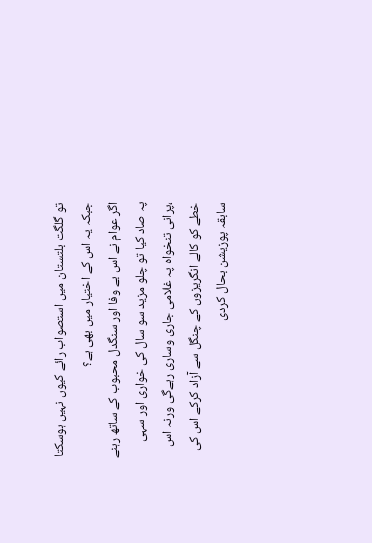تو گلگت بلتستان میں استصواب رائے کیوں نہیں ہوسکتا جبکہ یہ اس کے اختیار میں بھی ہے؟
اگر عوام نے اس بے وفا اور سنگدل محبوب کے ساتھ رہنے پہ صاد کیا تو چلو مزید سو سال کی خواری اور سہی ،پرانی تنخواہ پہ غلامی جاری وساری رہےگی ورنہ اس خطے کو کالے انگریزوں کے چنگل سے آزاد کرکے اس کی سابقہ پوزیشن بحال کردی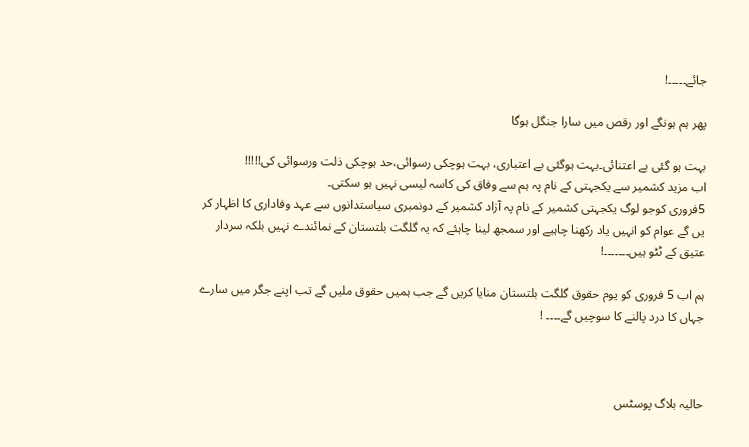جائے۔۔۔۔۔!

پھر ہم ہونگے اور رقص میں سارا جنگل ہوگا

بہت ہو گئی بے اعتنائی۔بہت ہوگئی بے اعتباری، بہت ہوچکی رسوائی،حد ہوچکی ذلت ورسوائی کی!!!!!
اب مزید کشمیر سے یکجہتی کے نام پہ ہم سے وفاق کی کاسہ لیسی نہیں ہو سکتی۔
5فروری کوجو لوگ یکجہتی کشمیر کے نام پہ آزاد کشمیر کے دونمبری سیاستدانوں سے عہد وفاداری کا اظہار کر یں گے عوام کو انہیں یاد رکھنا چاہیے اور سمجھ لینا چاہئے کہ یہ گلگت بلتستان کے نمائندے نہیں بلکہ سردار عتیق کے ٹٹو ہیں۔۔۔۔۔۔۔!

ہم اب 5 فروری کو یوم حقوق گلگت بلتستان منایا کریں گے جب ہمیں حقوق ملیں گے تب اپنے جگر میں سارے جہاں کا درد پالنے کا سوچیں گے۔۔۔۔ !



حالیہ بلاگ پوسٹس